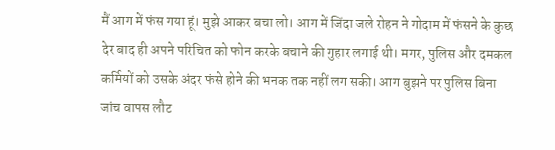मैं आग में फंस गया हूं। मुझे आकर बचा लो। आग में जिंदा जले रोहन ने गोदाम में फंसने के कुछ देर बाद ही अपने परिचित को फोन करके बचाने की गुहार लगाई थी। मगर, पुलिस और दमकल कर्मियों को उसके अंदर फंसे होने की भनक तक नहीं लग सकी। आग बुझने पर पुलिस बिना जांच वापस लौट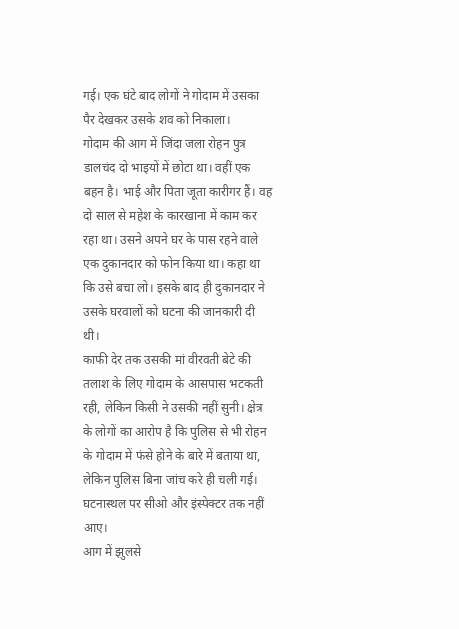गई। एक घंटे बाद लोगों ने गोदाम में उसका पैर देखकर उसके शव को निकाला।
गोदाम की आग में जिंदा जला रोहन पुत्र डालचंद दो भाइयों में छोटा था। वहीं एक बहन है। भाई और पिता जूता कारीगर हैं। वह दो साल से महेश के कारखाना में काम कर रहा था। उसने अपने घर के पास रहने वाले एक दुकानदार को फोन किया था। कहा था कि उसे बचा लो। इसके बाद ही दुकानदार ने उसके घरवालों को घटना की जानकारी दी थी।
काफी देर तक उसकी मां वीरवती बेटे की तलाश के लिए गोदाम के आसपास भटकती रही, लेकिन किसी ने उसकी नहीं सुनी। क्षेत्र के लोगों का आरोप है कि पुलिस से भी रोहन के गोदाम में फंसे होने के बारे में बताया था, लेकिन पुलिस बिना जांच करे ही चली गई। घटनास्थल पर सीओ और इंस्पेक्टर तक नहीं आए।
आग में झुलसे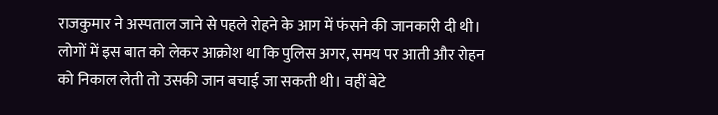राजकुमार ने अस्पताल जाने से पहले रोहने के आग में फंसने की जानकारी दी थी। लोगों में इस बात को लेकर आक्रोश था कि पुलिस अगर, समय पर आती और रोहन को निकाल लेती तो उसकी जान बचाई जा सकती थी। वहीं बेटे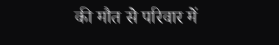की मौत से परिवार में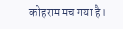कोहराम मच गया है।